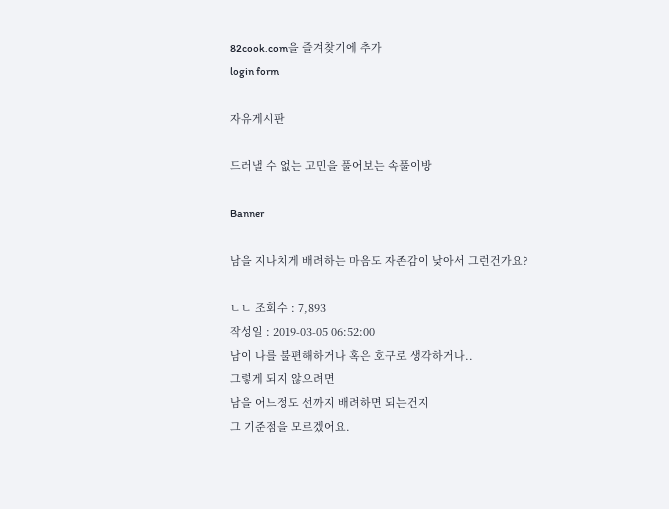82cook.com을 즐겨찾기에 추가
login form

자유게시판

드러낼 수 없는 고민을 풀어보는 속풀이방

Banner

남을 지나치게 배려하는 마음도 자존감이 낮아서 그런건가요?

ㄴㄴ 조회수 : 7,893
작성일 : 2019-03-05 06:52:00
남이 나를 불편해하거나 혹은 호구로 생각하거나..
그렇게 되지 않으려면
남을 어느정도 선까지 배려하면 되는건지
그 기준점을 모르겠어요.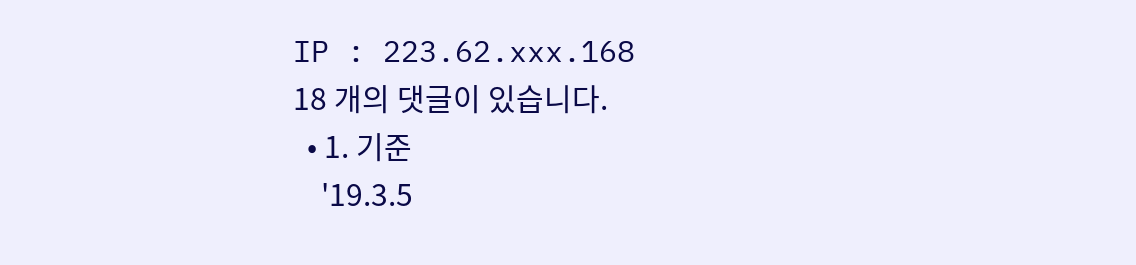IP : 223.62.xxx.168
18 개의 댓글이 있습니다.
  • 1. 기준
    '19.3.5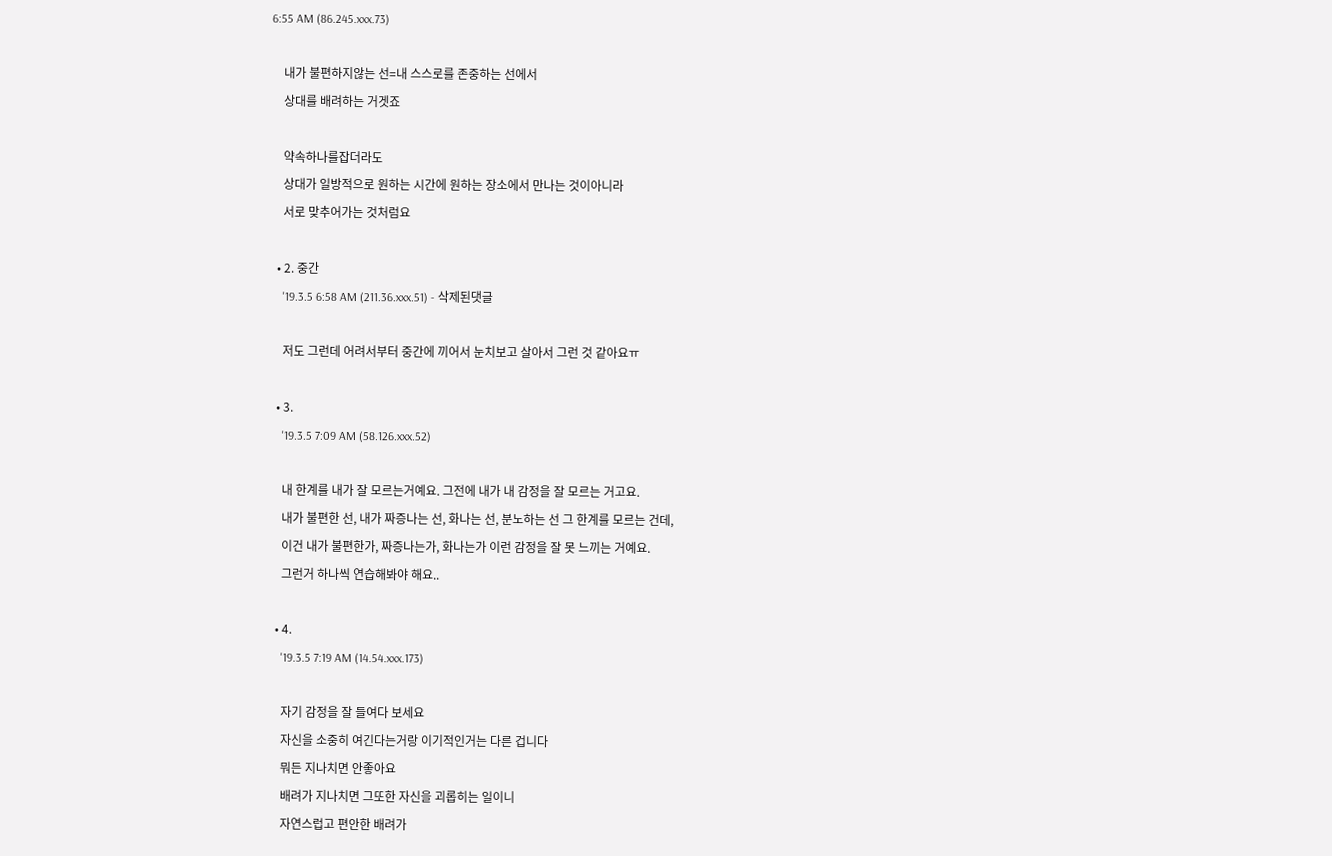6:55 AM (86.245.xxx.73)

    내가 불편하지않는 선=내 스스로를 존중하는 선에서
    상대를 배려하는 거겟죠

    약속하나를잡더라도
    상대가 일방적으로 원하는 시간에 원하는 장소에서 만나는 것이아니라
    서로 맞추어가는 것처럼요

  • 2. 중간
    '19.3.5 6:58 AM (211.36.xxx.51) - 삭제된댓글

    저도 그런데 어려서부터 중간에 끼어서 눈치보고 살아서 그런 것 같아요ㅠ

  • 3.
    '19.3.5 7:09 AM (58.126.xxx.52)

    내 한계를 내가 잘 모르는거예요. 그전에 내가 내 감정을 잘 모르는 거고요.
    내가 불편한 선, 내가 짜증나는 선, 화나는 선, 분노하는 선 그 한계를 모르는 건데,
    이건 내가 불편한가, 짜증나는가, 화나는가 이런 감정을 잘 못 느끼는 거예요.
    그런거 하나씩 연습해봐야 해요..

  • 4.
    '19.3.5 7:19 AM (14.54.xxx.173)

    자기 감정을 잘 들여다 보세요
    자신을 소중히 여긴다는거랑 이기적인거는 다른 겁니다
    뭐든 지나치면 안좋아요
    배려가 지나치면 그또한 자신을 괴롭히는 일이니
    자연스럽고 편안한 배려가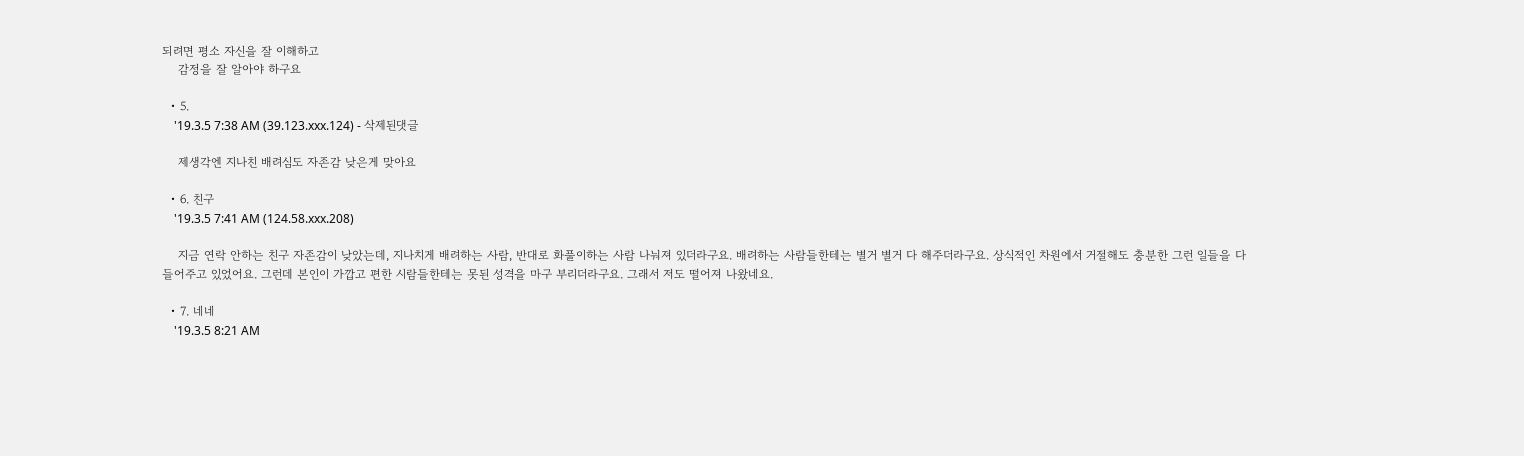되려면 평소 자신을 잘 이해하고
    감정을 잘 알아야 하구요

  • 5.
    '19.3.5 7:38 AM (39.123.xxx.124) - 삭제된댓글

    제생각엔 지나친 배려심도 자존감 낮은게 맞아요

  • 6. 친구
    '19.3.5 7:41 AM (124.58.xxx.208)

    지금 연락 안하는 친구 자존감이 낮았는데, 지나치게 배려하는 사람, 반대로 화풀이하는 사람 나눠져 있더라구요. 배려하는 사람들한테는 별거 별거 다 해주더라구요. 상식적인 차원에서 거절해도 충분한 그런 일들을 다 들어주고 있었어요. 그런데 본인이 가깝고 편한 시람들한테는 못된 성격을 마구 부리더라구요. 그래서 저도 떨어져 나왔네요.

  • 7. 네네
    '19.3.5 8:21 AM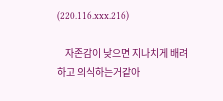(220.116.xxx.216)

    자존감이 낮으면 지나치게 배려하고 의식하는거같아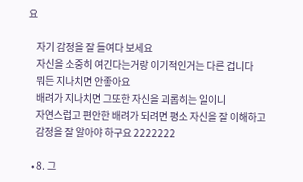요

    자기 감정을 잘 들여다 보세요
    자신을 소중히 여긴다는거랑 이기적인거는 다른 겁니다
    뭐든 지나치면 안좋아요
    배려가 지나치면 그또한 자신을 괴롭히는 일이니
    자연스럽고 편안한 배려가 되려면 평소 자신을 잘 이해하고
    감정을 잘 알아야 하구요 2222222

  • 8. 그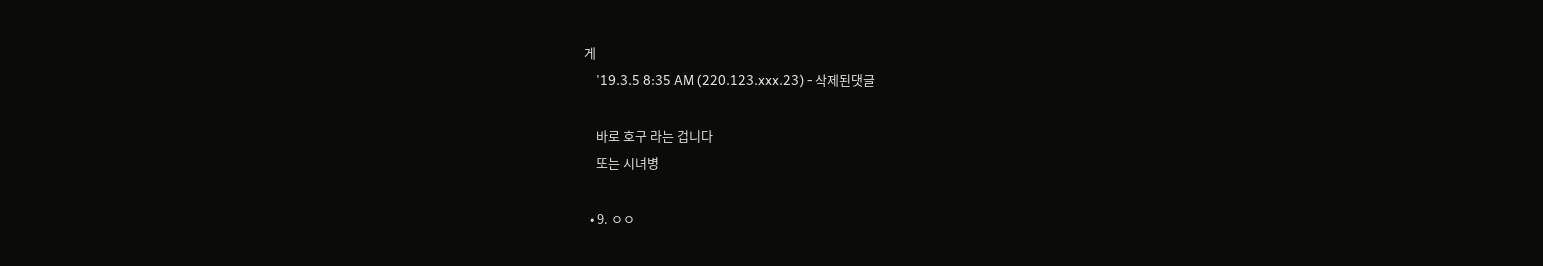게
    '19.3.5 8:35 AM (220.123.xxx.23) - 삭제된댓글

    바로 호구 라는 겁니다
    또는 시녀병

  • 9. ㅇㅇ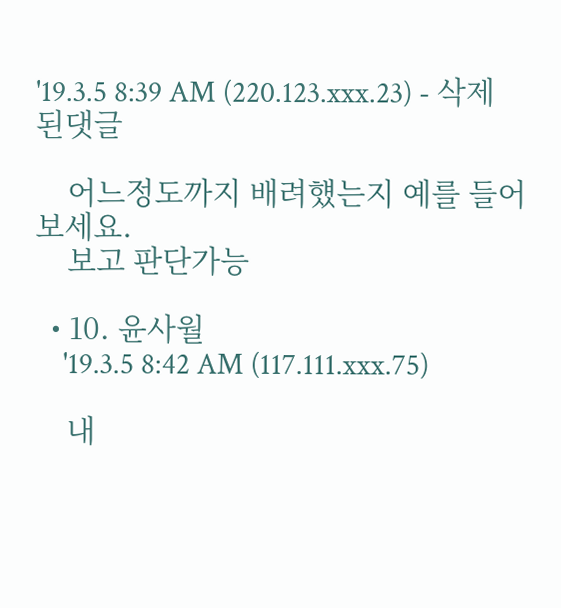'19.3.5 8:39 AM (220.123.xxx.23) - 삭제된댓글

    어느정도까지 배려헀는지 예를 들어보세요.
    보고 판단가능

  • 10. 윤사월
    '19.3.5 8:42 AM (117.111.xxx.75)

    내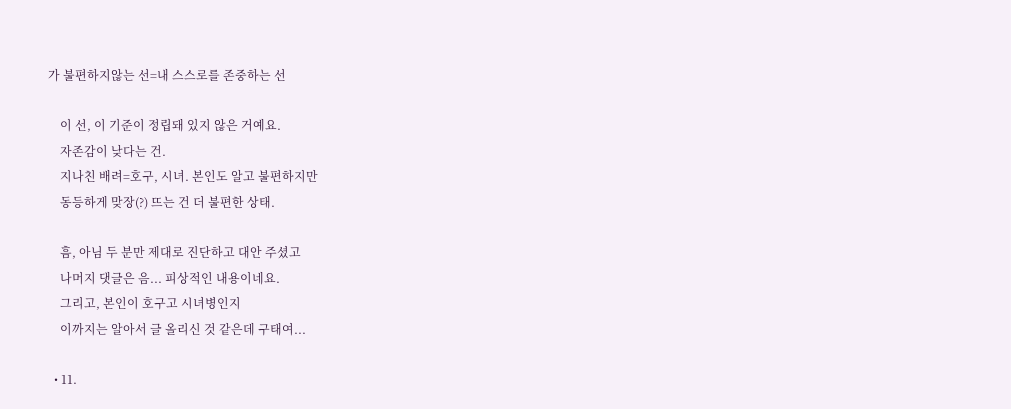가 불편하지않는 선=내 스스로를 존중하는 선

    이 선, 이 기준이 정립돼 있지 않은 거예요.
    자존감이 낮다는 건.
    지나친 배려=호구, 시녀. 본인도 알고 불편하지만
    동등하게 맞장(?) 뜨는 건 더 불편한 상태.

    흠, 아님 두 분만 제대로 진단하고 대안 주셨고
    나머지 댓글은 음... 피상적인 내용이네요.
    그리고, 본인이 호구고 시녀병인지
    이까지는 알아서 글 올리신 것 같은데 구태여...

  • 11.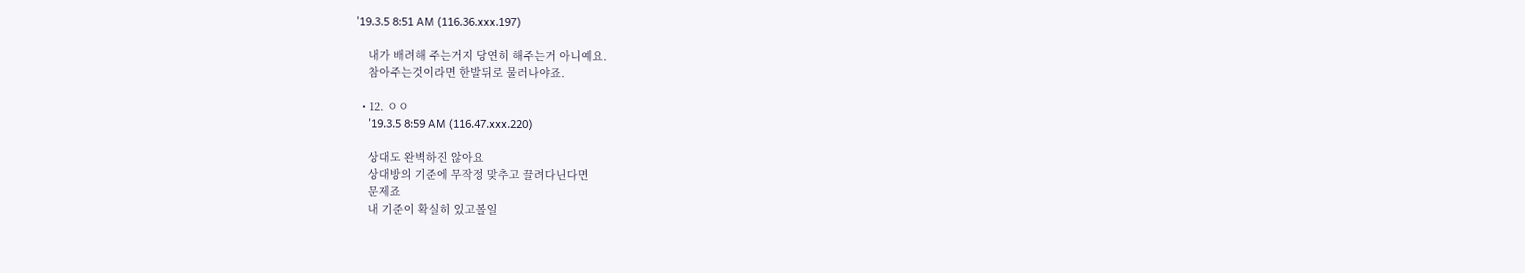'19.3.5 8:51 AM (116.36.xxx.197)

    내가 배려해 주는거지 당연히 해주는거 아니예요.
    참아주는것이라면 한발뒤로 물러나야죠.

  • 12. ㅇㅇ
    '19.3.5 8:59 AM (116.47.xxx.220)

    상대도 완벽하진 않아요
    상대방의 기준에 무작정 맞추고 끌려다닌다면
    문제죠
    내 기준이 확실히 있고볼일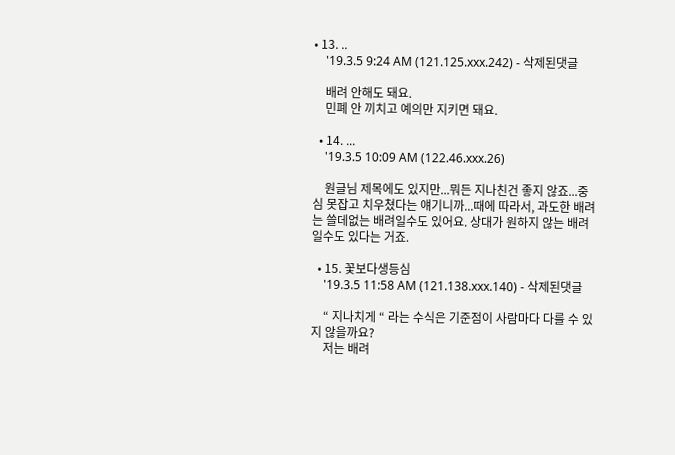• 13. ..
    '19.3.5 9:24 AM (121.125.xxx.242) - 삭제된댓글

    배려 안해도 돼요.
    민폐 안 끼치고 예의만 지키면 돼요.

  • 14. ...
    '19.3.5 10:09 AM (122.46.xxx.26)

    원글님 제목에도 있지만...뭐든 지나친건 좋지 않죠...중심 못잡고 치우쳤다는 얘기니까...때에 따라서, 과도한 배려는 쓸데없는 배려일수도 있어요. 상대가 원하지 않는 배려일수도 있다는 거죠.

  • 15. 꽃보다생등심
    '19.3.5 11:58 AM (121.138.xxx.140) - 삭제된댓글

    “ 지나치게 “ 라는 수식은 기준점이 사람마다 다를 수 있지 않을까요?
    저는 배려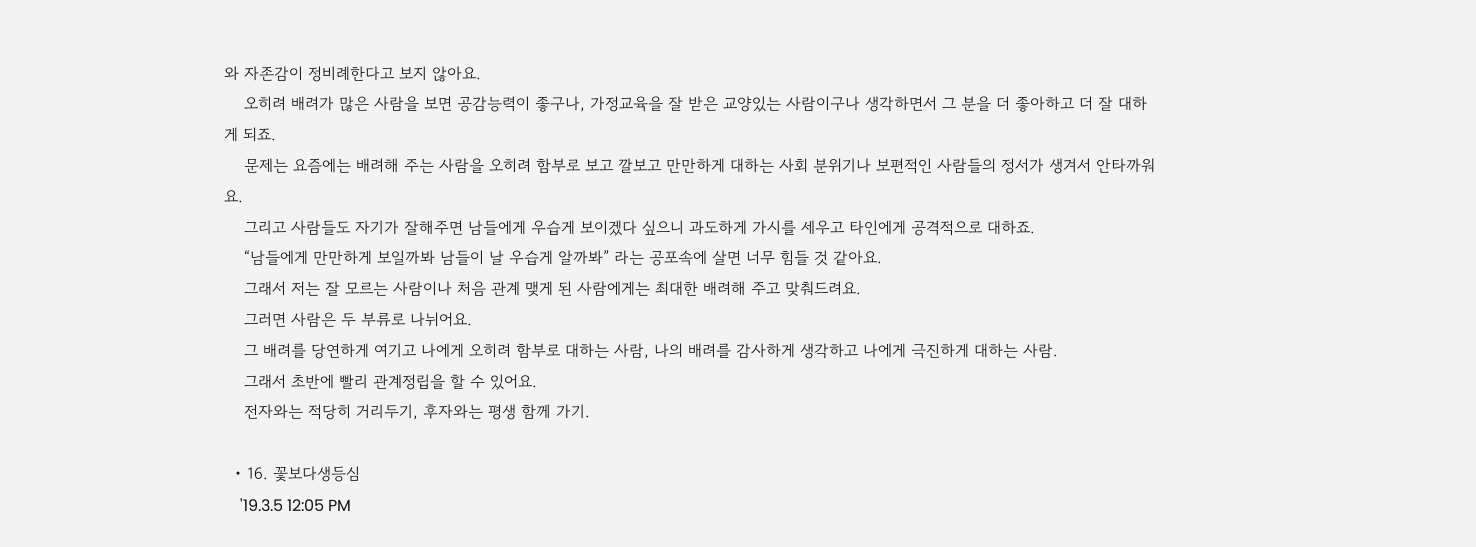와 자존감이 정비례한다고 보지 않아요.
    오히려 배려가 많은 사람을 보면 공감능력이 좋구나, 가정교육을 잘 받은 교양있는 사람이구나 생각하면서 그 분을 더 좋아하고 더 잘 대하게 되죠.
    문제는 요즘에는 배려해 주는 사람을 오히려 함부로 보고 깔보고 만만하게 대하는 사회 분위기나 보편적인 사람들의 정서가 생겨서 안타까워요.
    그리고 사람들도 자기가 잘해주면 남들에게 우습게 보이겠다 싶으니 과도하게 가시를 세우고 타인에게 공격적으로 대하죠.
    “남들에게 만만하게 보일까봐 남들이 날 우습게 알까봐” 라는 공포속에 살면 너무 힘들 것 같아요.
    그래서 저는 잘 모르는 사람이나 처음 관계 맺게 된 사람에게는 최대한 배려해 주고 맞춰드려요.
    그러면 사람은 두 부류로 나뉘어요.
    그 배려를 당연하게 여기고 나에게 오히려 함부로 대하는 사람, 나의 배려를 감사하게 생각하고 나에게 극진하게 대하는 사람.
    그래서 초반에 빨리 관계정립을 할 수 있어요.
    전자와는 적당히 거리두기, 후자와는 평생 함께 가기.

  • 16. 꽃보다생등심
    '19.3.5 12:05 PM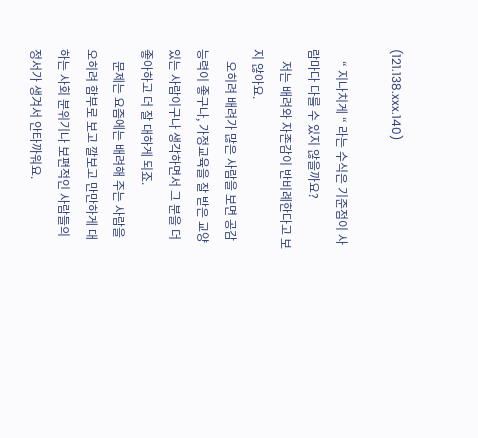(121.138.xxx.140)

    “ 지나치게 “ 라는 수식은 기준점이 사람마다 다를 수 있지 않을까요?
    저는 배려와 자존감이 반비례한다고 보지 않아요.
    오히려 배려가 많은 사람을 보면 공감능력이 좋구나, 가정교육을 잘 받은 교양있는 사람이구나 생각하면서 그 분을 더 좋아하고 더 잘 대하게 되죠.
    문제는 요즘에는 배려해 주는 사람을 오히려 함부로 보고 깔보고 만만하게 대하는 사회 분위기나 보편적인 사람들의 정서가 생겨서 안타까워요.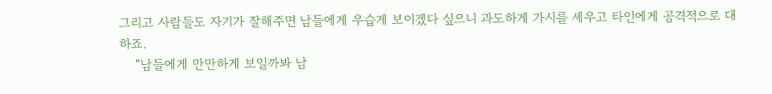그리고 사람들도 자기가 잘해주면 남들에게 우습게 보이겠다 싶으니 과도하게 가시를 세우고 타인에게 공격적으로 대하죠.
    “남들에게 만만하게 보일까봐 남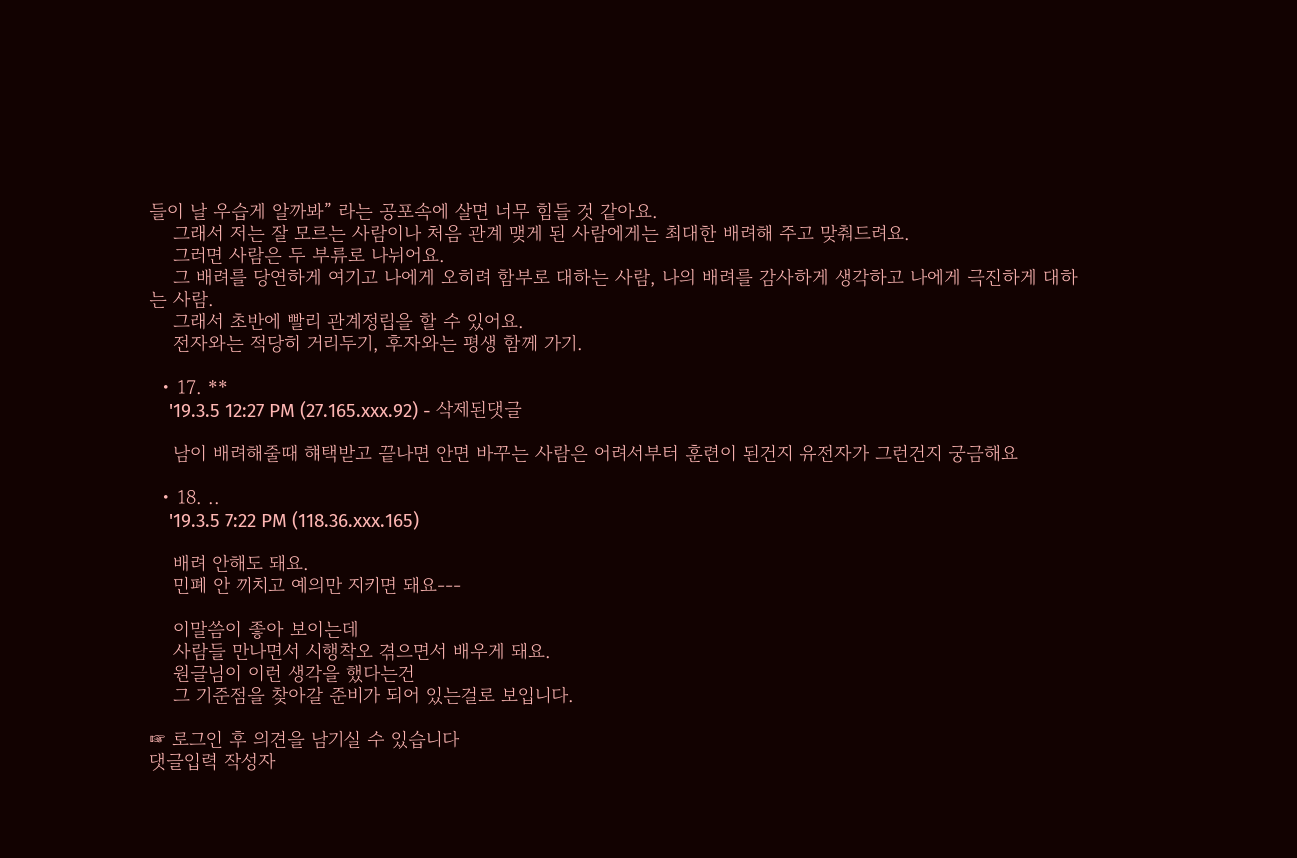들이 날 우습게 알까봐” 라는 공포속에 살면 너무 힘들 것 같아요.
    그래서 저는 잘 모르는 사람이나 처음 관계 맺게 된 사람에게는 최대한 배려해 주고 맞춰드려요.
    그러면 사람은 두 부류로 나뉘어요.
    그 배려를 당연하게 여기고 나에게 오히려 함부로 대하는 사람, 나의 배려를 감사하게 생각하고 나에게 극진하게 대하는 사람.
    그래서 초반에 빨리 관계정립을 할 수 있어요.
    전자와는 적당히 거리두기, 후자와는 평생 함께 가기.

  • 17. **
    '19.3.5 12:27 PM (27.165.xxx.92) - 삭제된댓글

    남이 배려해줄때 햬택받고 끝나면 안면 바꾸는 사람은 어려서부터 훈련이 된건지 유전자가 그런건지 궁금해요

  • 18. ..
    '19.3.5 7:22 PM (118.36.xxx.165)

    배려 안해도 돼요.
    민폐 안 끼치고 예의만 지키면 돼요---

    이말씀이 좋아 보이는데
    사람들 만나면서 시행착오 겪으면서 배우게 돼요.
    원글님이 이런 생각을 했다는건
    그 기준점을 찾아갈 준비가 되어 있는걸로 보입니다.

☞ 로그인 후 의견을 남기실 수 있습니다
댓글입력 작성자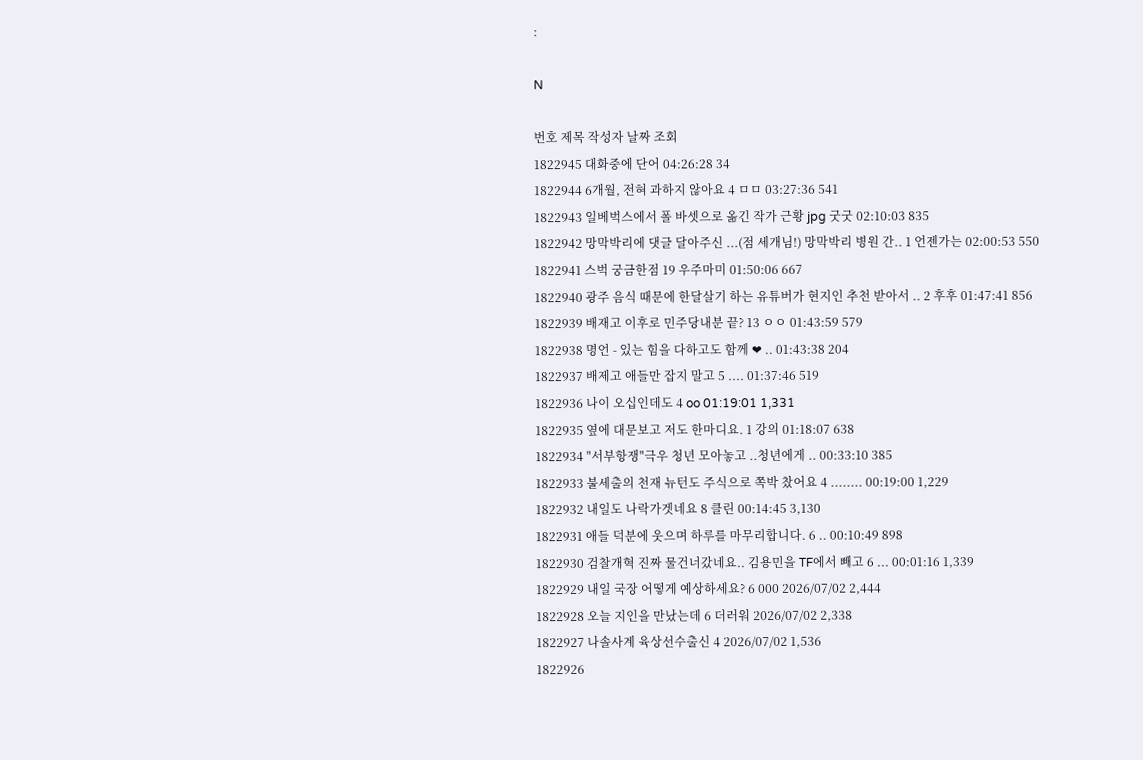:

N

번호 제목 작성자 날짜 조회
1822945 대화중에 단어 04:26:28 34
1822944 6개월, 전혀 과하지 않아요 4 ㅁㅁ 03:27:36 541
1822943 일베벅스에서 폴 바셋으로 옮긴 작가 근황 jpg 굿굿 02:10:03 835
1822942 망막박리에 댓글 달아주신 ...(점 세개님!) 망막박리 병원 간.. 1 언젠가는 02:00:53 550
1822941 스벅 궁금한점 19 우주마미 01:50:06 667
1822940 광주 음식 때문에 한달살기 하는 유튜버가 현지인 추천 받아서 .. 2 후후 01:47:41 856
1822939 배재고 이후로 민주당내분 끝? 13 ㅇㅇ 01:43:59 579
1822938 명언 - 있는 힘을 다하고도 함께 ❤ .. 01:43:38 204
1822937 배제고 애들만 잡지 말고 5 .... 01:37:46 519
1822936 나이 오십인데도 4 oo 01:19:01 1,331
1822935 옆에 대문보고 저도 한마디요. 1 강의 01:18:07 638
1822934 "서부항쟁"극우 청년 모아놓고 ..청년에게 .. 00:33:10 385
1822933 불세출의 천재 뉴턴도 주식으로 쪽박 찼어요 4 ........ 00:19:00 1,229
1822932 내일도 나락가겟네요 8 클린 00:14:45 3,130
1822931 애들 덕분에 웃으며 하루를 마무리합니다. 6 .. 00:10:49 898
1822930 검찰개혁 진짜 물건너갔네요.. 김용민을 TF에서 빼고 6 ... 00:01:16 1,339
1822929 내일 국장 어떻게 예상하세요? 6 000 2026/07/02 2,444
1822928 오늘 지인을 만났는데 6 더러워 2026/07/02 2,338
1822927 나솔사계 육상선수출신 4 2026/07/02 1,536
1822926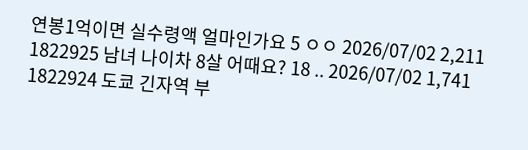연봉1억이면 실수령액 얼마인가요 5 ㅇㅇ 2026/07/02 2,211
1822925 남녀 나이차 8살 어때요? 18 .. 2026/07/02 1,741
1822924 도쿄 긴자역 부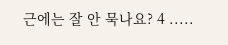근에는 잘 안 묵나요? 4 .....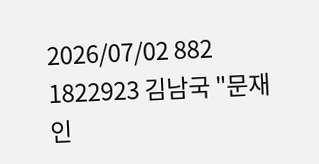2026/07/02 882
1822923 김남국 "문재인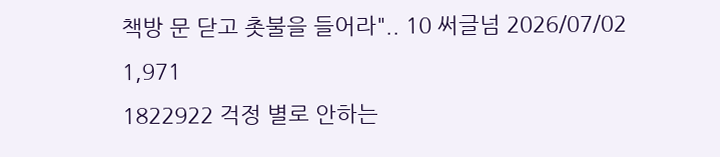책방 문 닫고 촛불을 들어라".. 10 써글넘 2026/07/02 1,971
1822922 걱정 별로 안하는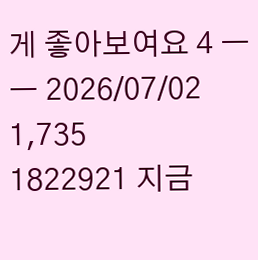게 좋아보여요 4 ㅡㅡ 2026/07/02 1,735
1822921 지금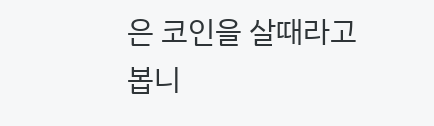은 코인을 살때라고 봅니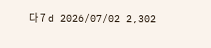다 7 d 2026/07/02 2,302